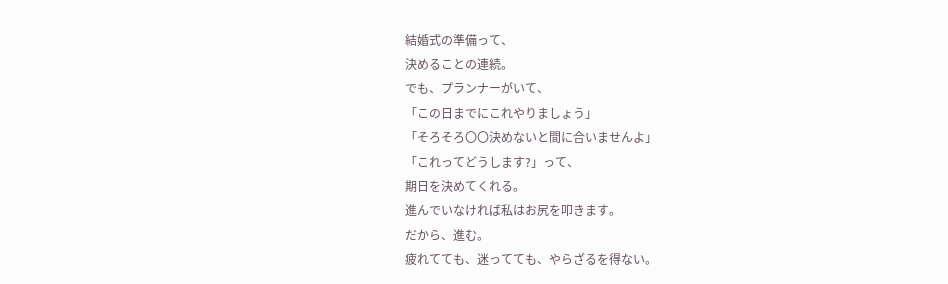結婚式の準備って、
決めることの連続。
でも、プランナーがいて、
「この日までにこれやりましょう」
「そろそろ〇〇決めないと間に合いませんよ」
「これってどうします?」って、
期日を決めてくれる。
進んでいなければ私はお尻を叩きます。
だから、進む。
疲れてても、迷ってても、やらざるを得ない。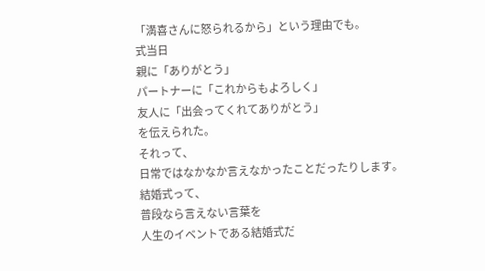「満喜さんに怒られるから」という理由でも。
式当日
親に「ありがとう」
パートナーに「これからもよろしく」
友人に「出会ってくれてありがとう」
を伝えられた。
それって、
日常ではなかなか言えなかったことだったりします。
結婚式って、
普段なら言えない言葉を
人生のイベントである結婚式だ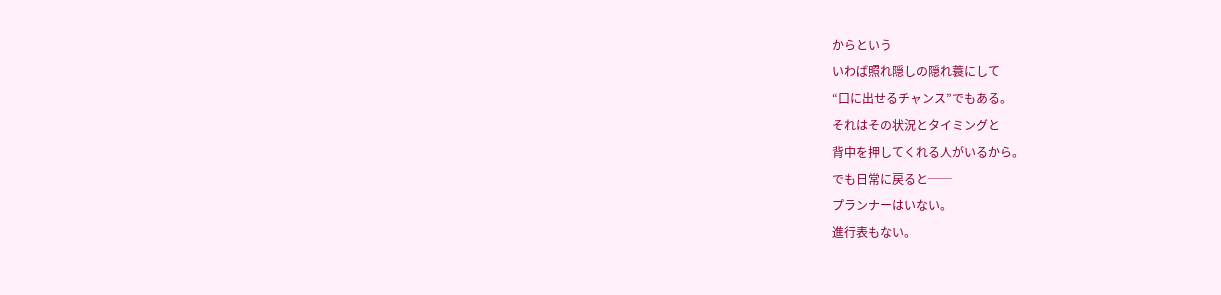からという
いわば照れ隠しの隠れ蓑にして
“口に出せるチャンス”でもある。
それはその状況とタイミングと
背中を押してくれる人がいるから。
でも日常に戻ると──
プランナーはいない。
進行表もない。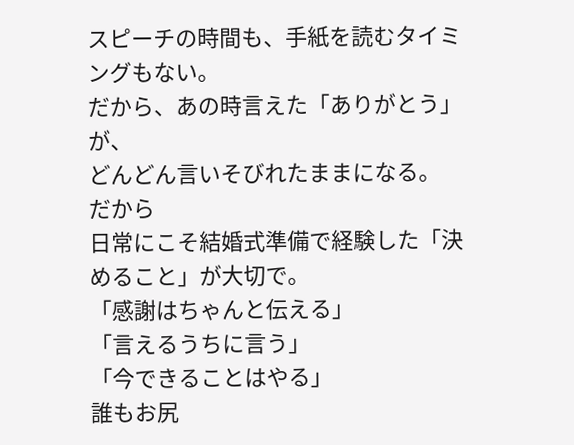スピーチの時間も、手紙を読むタイミングもない。
だから、あの時言えた「ありがとう」が、
どんどん言いそびれたままになる。
だから
日常にこそ結婚式準備で経験した「決めること」が大切で。
「感謝はちゃんと伝える」
「言えるうちに言う」
「今できることはやる」
誰もお尻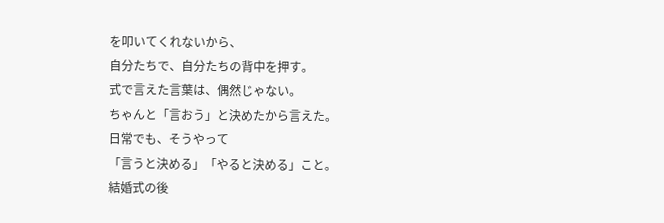を叩いてくれないから、
自分たちで、自分たちの背中を押す。
式で言えた言葉は、偶然じゃない。
ちゃんと「言おう」と決めたから言えた。
日常でも、そうやって
「言うと決める」「やると決める」こと。
結婚式の後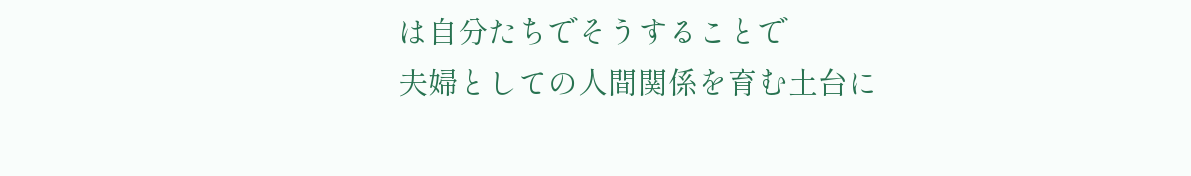は自分たちでそうすることで
夫婦としての人間関係を育む土台に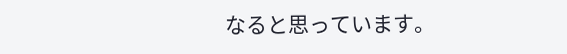なると思っています。